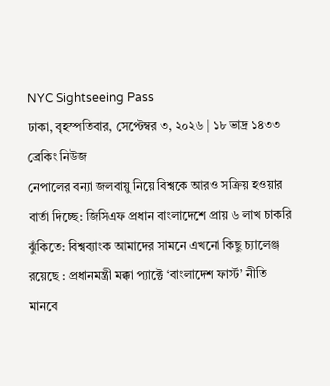NYC Sightseeing Pass
ঢাকা, বৃহস্পতিবার, সেপ্টেম্বর ৩, ২০২৬ | ১৮ ভাদ্র ১৪৩৩
ব্রেকিং নিউজ
নেপালের বন্যা জলবায়ু নিয়ে বিশ্বকে আরও সক্রিয় হওয়ার বার্তা দিচ্ছে: জিসিএফ প্রধান বাংলাদেশে প্রায় ৬ লাখ চাকরি ঝুঁকিতে: বিশ্বব্যাংক আমাদের সামনে এখনো কিছু চ্যালেঞ্জ রয়েছে : প্রধানমন্ত্রী মক্কা প্যাক্টে ‘বাংলাদেশ ফার্স্ট’ নীতি মানবে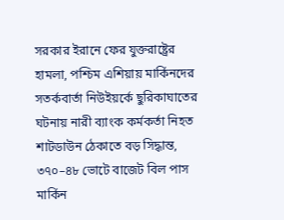সরকার ইরানে ফের যুক্তরাষ্ট্রের হামলা, পশ্চিম এশিয়ায় মার্কিনদের সতর্কবার্তা নিউইয়র্কে ছুরিকাঘাতের ঘটনায় নারী ব্যাংক কর্মকর্তা নিহত শাটডাউন ঠেকাতে বড় সিদ্ধান্ত, ৩৭০–৪৮ ভোটে বাজেট বিল পাস মার্কিন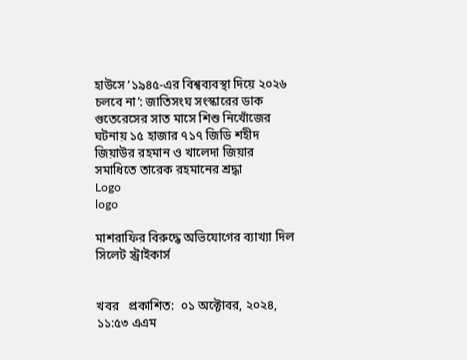হাউসে ‘১৯৪৫-এর বিশ্বব্যবস্থা দিয়ে ২০২৬ চলবে না’: জাতিসংঘ সংস্কারের ডাক গুতেরেসের সাত মাসে শিশু নিখোঁজের ঘটনায় ১৫ হাজার ৭১৭ জিডি শহীদ জিয়াউর রহমান ও খালেদা জিয়ার সমাধিতে তারেক রহমানের শ্রদ্ধা
Logo
logo

মাশরাফির বিরুদ্ধে অভিযোগের ব্যাখ্যা দিল সিলেট স্ট্রাইকার্স


খবর   প্রকাশিত:  ০১ অক্টোবর, ২০২৪, ১১:৫৩ এএম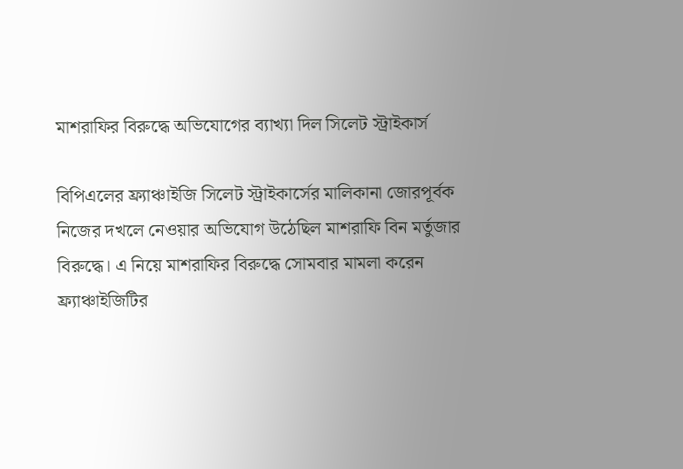মাশরাফির বিরুদ্ধে অভিযোগের ব্যাখ্যা দিল সিলেট স্ট্রাইকার্স

বিপিএলের ফ্র্যাঞ্চাইজি সিলেট স্ট্রাইকার্সের মালিকানা জোরপূর্বক নিজের দখলে নেওয়ার অভিযোগ উঠেছিল মাশরাফি বিন মর্তুজার বিরুদ্ধে। এ নিয়ে মাশরাফির বিরুদ্ধে সোমবার মামলা করেন ফ্র্যাঞ্চাইজিটির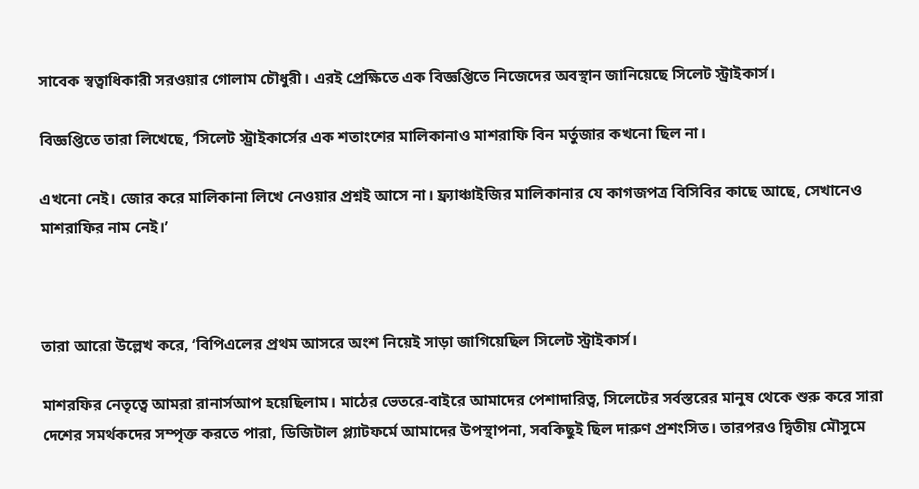সাবেক স্বত্বাধিকারী সরওয়ার গোলাম চৌধুরী। এরই প্রেক্ষিতে এক বিজ্ঞপ্তিতে নিজেদের অবস্থান জানিয়েছে সিলেট স্ট্রাইকার্স।

বিজ্ঞপ্তিতে তারা লিখেছে, ‘সিলেট স্ট্রাইকার্সের এক শতাংশের মালিকানাও মাশরাফি বিন মর্তুজার কখনো ছিল না।

এখনো নেই। জোর করে মালিকানা লিখে নেওয়ার প্রশ্নই আসে না। ফ্র্যাঞ্চাইজির মালিকানার যে কাগজপত্র বিসিবির কাছে আছে, সেখানেও মাশরাফির নাম নেই।’



তারা আরো উল্লেখ করে, ‘বিপিএলের প্রথম আসরে অংশ নিয়েই সাড়া জাগিয়েছিল সিলেট স্ট্রাইকার্স।

মাশরফির নেতৃত্বে আমরা রানার্সআপ হয়েছিলাম। মাঠের ভেতরে-বাইরে আমাদের পেশাদারিত্ব, সিলেটের সর্বস্তরের মানুষ থেকে শুরু করে সারা দেশের সমর্থকদের সম্পৃক্ত করতে পারা, ডিজিটাল প্ল্যাটফর্মে আমাদের উপস্থাপনা, সবকিছুই ছিল দারুণ প্রশংসিত। তারপরও দ্বিতীয় মৌসুমে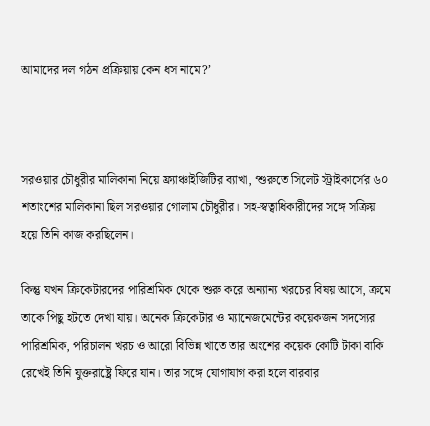আমাদের দল গঠন প্রক্রিয়ায় কেন ধস নামে?’



সরওয়ার চৌধুরীর মালিকানা নিয়ে ফ্র্যাঞ্চাইজিটির ব্যাখা, ‘শুরুতে সিলেট স্ট্রাইকার্সের ৬০ শতাংশের মালিকানা ছিল সরওয়ার গোলাম চৌধুরীর। সহ-স্বত্বাধিকারীদের সঙ্গে সক্রিয় হয়ে তিনি কাজ করছিলেন।

কিন্তু যখন ক্রিকেটারদের পারিশ্রমিক থেকে শুরু করে অন্যান্য খরচের বিষয় আসে, ক্রমে তাকে পিছু হটতে দেখা যায়। অনেক ক্রিকেটার ও ম্যানেজমেন্টের কয়েকজন সদস্যের পারিশ্রমিক, পরিচালন খরচ ও আরো বিভিন্ন খাতে তার অংশের কয়েক কোটি টাকা বাকি রেখেই তিনি যুক্তরাষ্ট্রে ফিরে যান। তার সঙ্গে যোগাযাগ করা হলে বারবার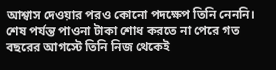আশ্বাস দেওয়ার পরও কোনো পদক্ষেপ তিনি নেননি। শেষ পর্যন্ত পাওনা টাকা শোধ করতে না পেরে গত বছরের আগস্টে তিনি নিজ থেকেই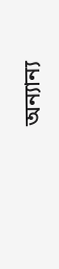অন্যান্য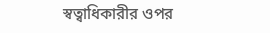স্বত্বাধিকারীর ওপর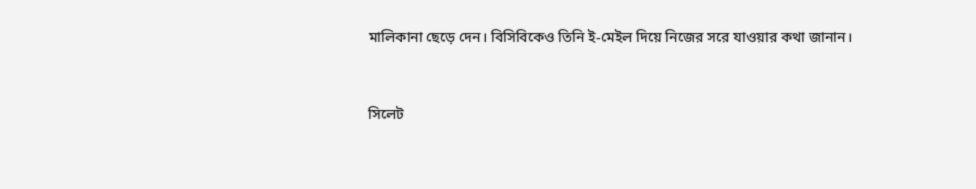মালিকানা ছেড়ে দেন। বিসিবিকেও তিনি ই-মেইল দিয়ে নিজের সরে যাওয়ার কথা জানান।



সিলেট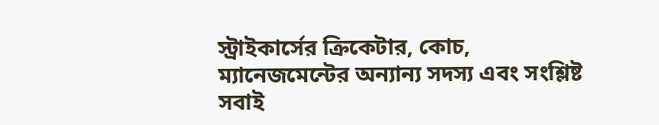স্ট্রাইকার্সের ক্রিকেটার, কোচ, ম্যানেজমেন্টের অন্যান্য সদস্য এবং সংশ্লিষ্ট সবাই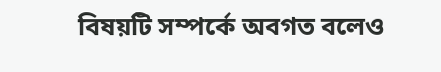বিষয়টি সম্পর্কে অবগত বলেও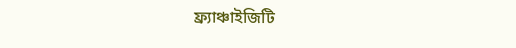ফ্র্যাঞ্চাইজিটি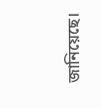জানিয়েছে।